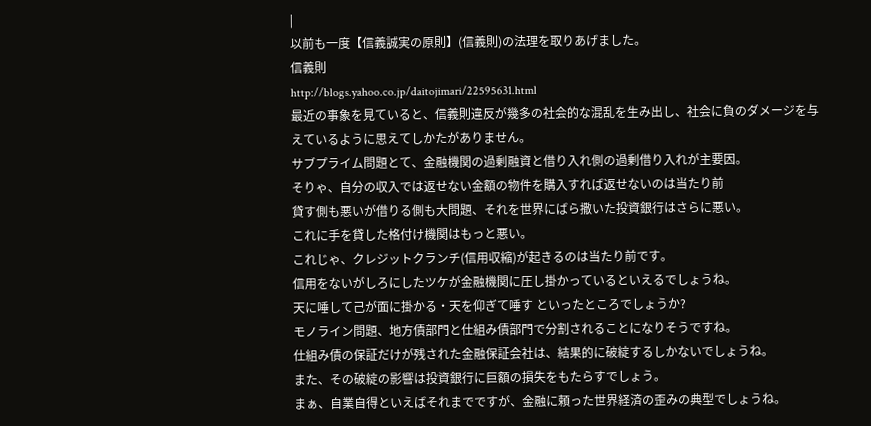|
以前も一度【信義誠実の原則】(信義則)の法理を取りあげました。
信義則
http://blogs.yahoo.co.jp/daitojimari/22595631.html
最近の事象を見ていると、信義則違反が幾多の社会的な混乱を生み出し、社会に負のダメージを与えているように思えてしかたがありません。
サブプライム問題とて、金融機関の過剰融資と借り入れ側の過剰借り入れが主要因。
そりゃ、自分の収入では返せない金額の物件を購入すれば返せないのは当たり前
貸す側も悪いが借りる側も大問題、それを世界にばら撒いた投資銀行はさらに悪い。
これに手を貸した格付け機関はもっと悪い。
これじゃ、クレジットクランチ(信用収縮)が起きるのは当たり前です。
信用をないがしろにしたツケが金融機関に圧し掛かっているといえるでしょうね。
天に唾して己が面に掛かる・天を仰ぎて唾す といったところでしょうか?
モノライン問題、地方債部門と仕組み債部門で分割されることになりそうですね。
仕組み債の保証だけが残された金融保証会社は、結果的に破綻するしかないでしょうね。
また、その破綻の影響は投資銀行に巨額の損失をもたらすでしょう。
まぁ、自業自得といえばそれまでですが、金融に頼った世界経済の歪みの典型でしょうね。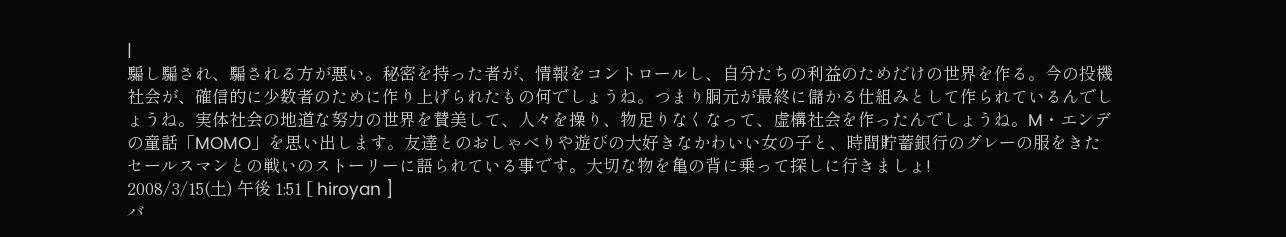|
騙し騙され、騙される方が悪い。秘密を持った者が、情報をコントロールし、自分たちの利益のためだけの世界を作る。今の投機社会が、確信的に少数者のために作り上げられたもの何でしょうね。つまり胴元が最終に儲かる仕組みとして作られているんでしょうね。実体社会の地道な努力の世界を賛美して、人々を操り、物足りなくなって、虚構社会を作ったんでしょうね。M・エンデの童話「MOMO」を思い出します。友達とのおしゃべりや遊びの大好きなかわいい女の子と、時間貯蓄銀行のグレーの服をきたセールスマンとの戦いのストーリーに語られている事です。大切な物を亀の背に乗って探しに行きましょ!
2008/3/15(土) 午後 1:51 [ hiroyan ]
バ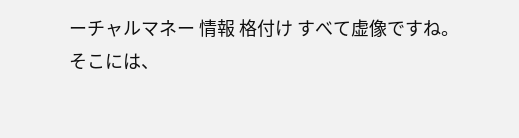ーチャルマネー 情報 格付け すべて虚像ですね。
そこには、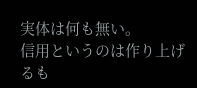実体は何も無い。
信用というのは作り上げるも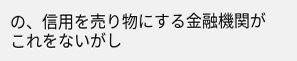の、信用を売り物にする金融機関がこれをないがし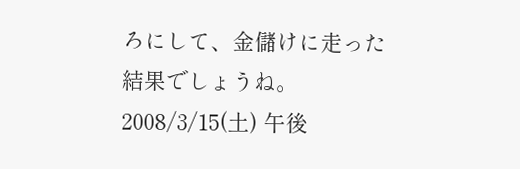ろにして、金儲けに走った結果でしょうね。
2008/3/15(土) 午後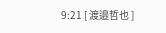9:21 [ 渡邉哲也 ]